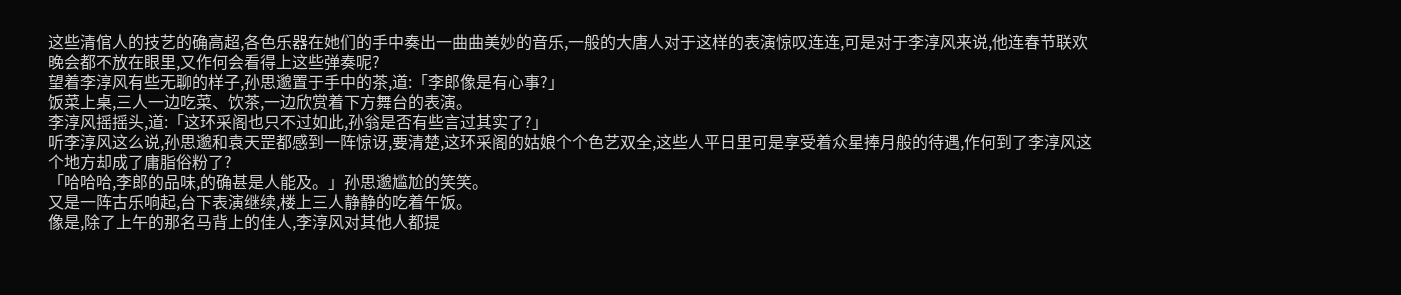这些清倌人的技艺的确高超,各色乐器在她们的手中奏出一曲曲美妙的音乐,一般的大唐人对于这样的表演惊叹连连,可是对于李淳风来说,他连春节联欢晚会都不放在眼里,又作何会看得上这些弹奏呢?
望着李淳风有些无聊的样子,孙思邈置于手中的茶,道:「李郎像是有心事?」
饭菜上桌,三人一边吃菜、饮茶,一边欣赏着下方舞台的表演。
李淳风摇摇头,道:「这环采阁也只不过如此,孙翁是否有些言过其实了?」
听李淳风这么说,孙思邈和袁天罡都感到一阵惊讶,要清楚,这环采阁的姑娘个个色艺双全,这些人平日里可是享受着众星捧月般的待遇,作何到了李淳风这个地方却成了庸脂俗粉了?
「哈哈哈,李郎的品味,的确甚是人能及。」孙思邈尴尬的笑笑。
又是一阵古乐响起,台下表演继续,楼上三人静静的吃着午饭。
像是,除了上午的那名马背上的佳人,李淳风对其他人都提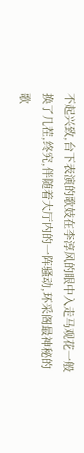不起兴致,台下表演的歌妓在李淳风的眼中入走马观花一般换了几茬,终究,伴随着大厅内的一阵骚动,环采阁最神秘的歌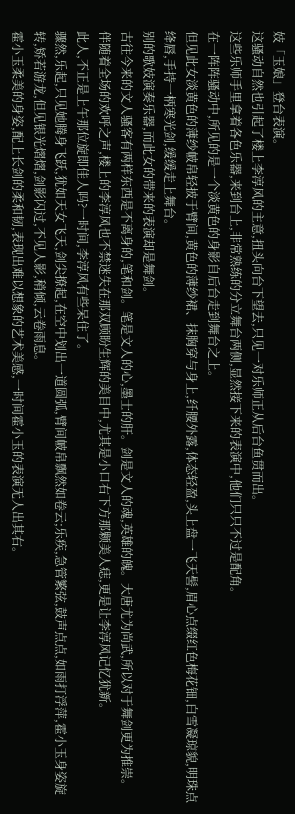妓「玉娘」登台表演。
这骚动自然也引起了楼上李淳风的主意,扭头向台下望去,只见一对乐师正从后台鱼贯而出。
这些乐师手里拿着各色乐器,来到台上,非常熟练的分立舞台两侧,显然接下来的表演中,他们只只不过是配角。
在一阵阵骚动中,所见的是一个淡黄色的身影自后台走到舞台之上。
但见此女淡黄色的薄纱帔帛轻披于臂间,黄色的薄纱裙、抹胸穿与身上,纤腰外露,体态轻盈,头上盘一飞天髻,眉心点缀红色梅花钿,白雪凝琼貌,明珠点绛唇,手持一柄寒光剑,缓缓走上舞台。
别的歌妓演奏乐器,而此女的带来的表演却是舞剑。
古往今来的文人骚客有两样东西是不离身的,笔和剑。笔是文人的心,墨士的肝。剑是文人的魂,英雄的魄。大唐尤为尚武,所以对于舞剑更为推崇。
伴随着全场的欢呼之声,楼上的李淳风也不禁迷失在那双顾盼生辉的美目中,尤其是小口右下方那颗美人痣,更是让李淳风记忆犹新。
此人,不正是上午那位旋即佳人吗?一时间,李淳风有些呆住了。
骤然,乐起,只见她腾身飞跃,犹如天女飞天,剑尖撩起,在空中划出一道圆弧,臂间帔帛飘然如卷云;乐疾,急管繁弦,鼓声点点,如雨打浮萍,霍小玉身姿旋转,矫若游龙,但见银光熠熠,剑影闪过,不见人影,稍倾,云卷雨息。
霍小玉柔美的身姿,配上长剑的柔和韧,表现出难以想象的艺术美感,一时间霍小玉的表演无人出其右。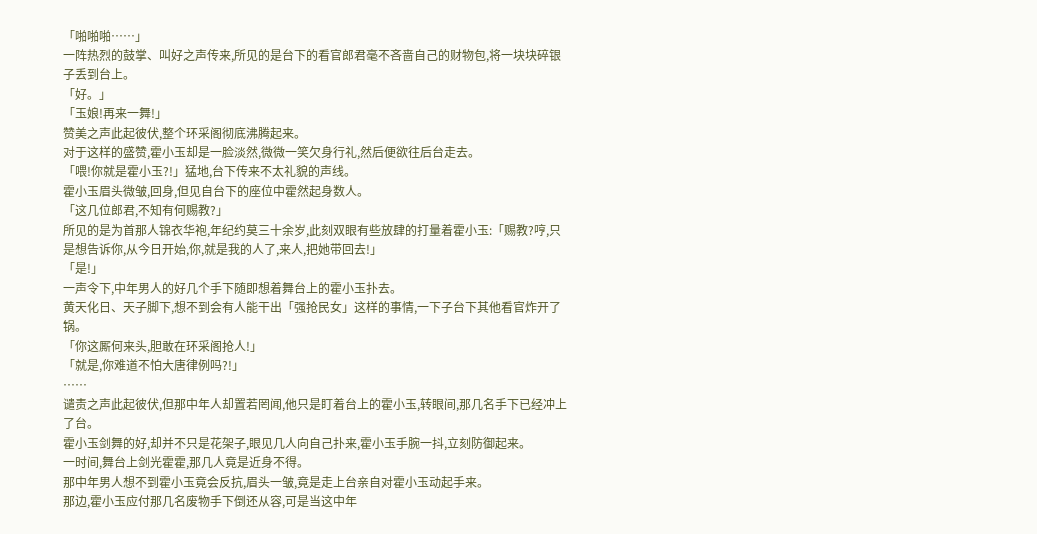「啪啪啪……」
一阵热烈的鼓掌、叫好之声传来,所见的是台下的看官郎君毫不吝啬自己的财物包,将一块块碎银子丢到台上。
「好。」
「玉娘!再来一舞!」
赞美之声此起彼伏,整个环采阁彻底沸腾起来。
对于这样的盛赞,霍小玉却是一脸淡然,微微一笑欠身行礼,然后便欲往后台走去。
「喂!你就是霍小玉?!」猛地,台下传来不太礼貌的声线。
霍小玉眉头微皱,回身,但见自台下的座位中霍然起身数人。
「这几位郎君,不知有何赐教?」
所见的是为首那人锦衣华袍,年纪约莫三十余岁,此刻双眼有些放肆的打量着霍小玉:「赐教?哼,只是想告诉你,从今日开始,你,就是我的人了,来人,把她带回去!」
「是!」
一声令下,中年男人的好几个手下随即想着舞台上的霍小玉扑去。
黄天化日、天子脚下,想不到会有人能干出「强抢民女」这样的事情,一下子台下其他看官炸开了锅。
「你这厮何来头,胆敢在环采阁抢人!」
「就是,你难道不怕大唐律例吗?!」
……
谴责之声此起彼伏,但那中年人却置若罔闻,他只是盯着台上的霍小玉,转眼间,那几名手下已经冲上了台。
霍小玉剑舞的好,却并不只是花架子,眼见几人向自己扑来,霍小玉手腕一抖,立刻防御起来。
一时间,舞台上剑光霍霍,那几人竟是近身不得。
那中年男人想不到霍小玉竟会反抗,眉头一皱,竟是走上台亲自对霍小玉动起手来。
那边,霍小玉应付那几名废物手下倒还从容,可是当这中年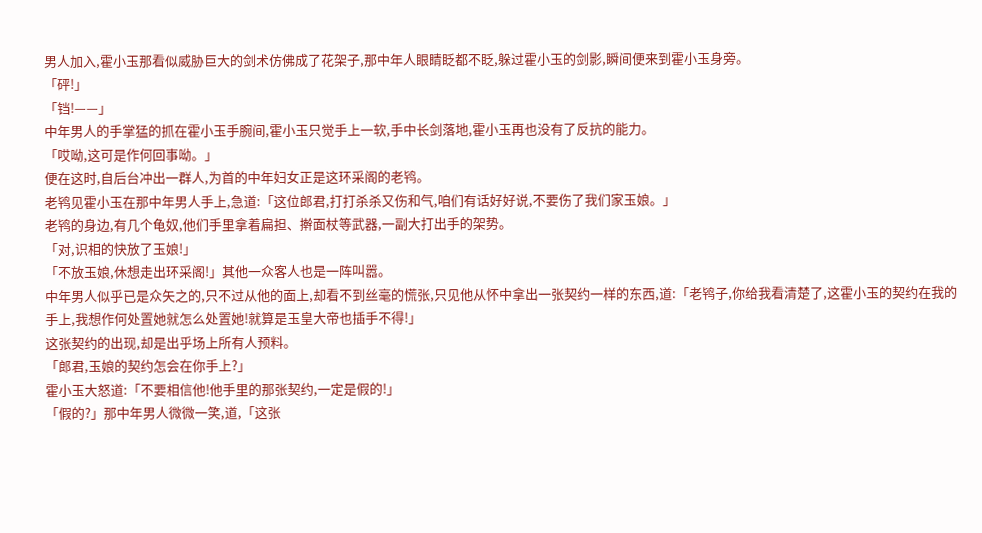男人加入,霍小玉那看似威胁巨大的剑术仿佛成了花架子,那中年人眼睛眨都不眨,躲过霍小玉的剑影,瞬间便来到霍小玉身旁。
「砰!」
「铛!——」
中年男人的手掌猛的抓在霍小玉手腕间,霍小玉只觉手上一软,手中长剑落地,霍小玉再也没有了反抗的能力。
「哎呦,这可是作何回事呦。」
便在这时,自后台冲出一群人,为首的中年妇女正是这环采阁的老鸨。
老鸨见霍小玉在那中年男人手上,急道:「这位郎君,打打杀杀又伤和气,咱们有话好好说,不要伤了我们家玉娘。」
老鸨的身边,有几个龟奴,他们手里拿着扁担、擀面杖等武器,一副大打出手的架势。
「对,识相的快放了玉娘!」
「不放玉娘,休想走出环采阁!」其他一众客人也是一阵叫嚣。
中年男人似乎已是众矢之的,只不过从他的面上,却看不到丝毫的慌张,只见他从怀中拿出一张契约一样的东西,道:「老鸨子,你给我看清楚了,这霍小玉的契约在我的手上,我想作何处置她就怎么处置她!就算是玉皇大帝也插手不得!」
这张契约的出现,却是出乎场上所有人预料。
「郎君,玉娘的契约怎会在你手上?」
霍小玉大怒道:「不要相信他!他手里的那张契约,一定是假的!」
「假的?」那中年男人微微一笑,道,「这张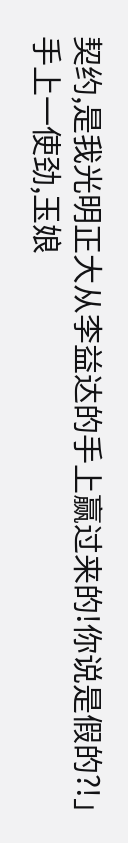契约,是我光明正大从李益达的手上赢过来的!你说是假的?!」
手上一使劲,玉娘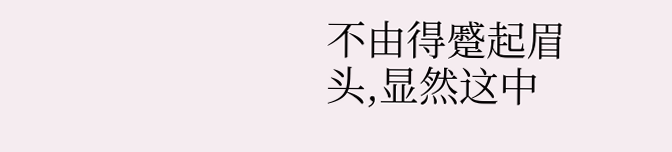不由得蹙起眉头,显然这中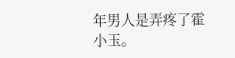年男人是弄疼了霍小玉。